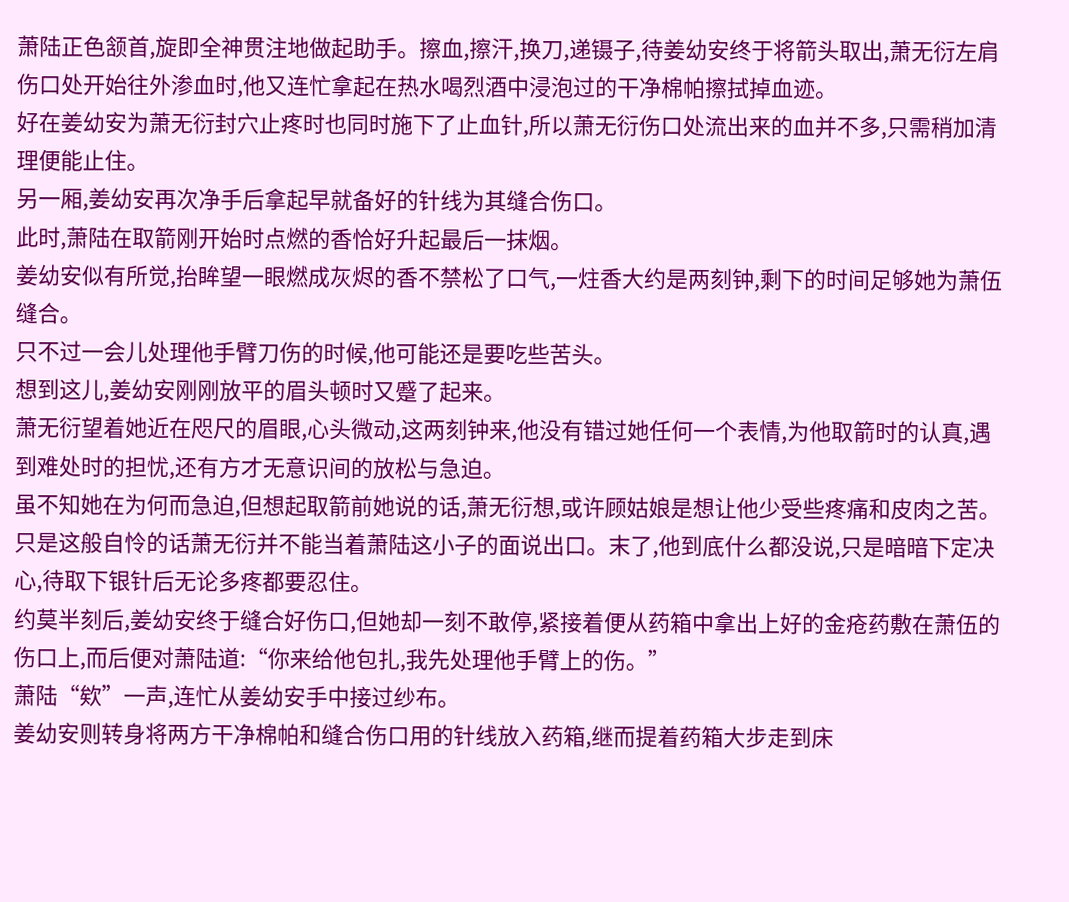萧陆正色颔首,旋即全神贯注地做起助手。擦血,擦汗,换刀,递镊子,待姜幼安终于将箭头取出,萧无衍左肩伤口处开始往外渗血时,他又连忙拿起在热水喝烈酒中浸泡过的干净棉帕擦拭掉血迹。
好在姜幼安为萧无衍封穴止疼时也同时施下了止血针,所以萧无衍伤口处流出来的血并不多,只需稍加清理便能止住。
另一厢,姜幼安再次净手后拿起早就备好的针线为其缝合伤口。
此时,萧陆在取箭刚开始时点燃的香恰好升起最后一抹烟。
姜幼安似有所觉,抬眸望一眼燃成灰烬的香不禁松了口气,一炷香大约是两刻钟,剩下的时间足够她为萧伍缝合。
只不过一会儿处理他手臂刀伤的时候,他可能还是要吃些苦头。
想到这儿,姜幼安刚刚放平的眉头顿时又蹙了起来。
萧无衍望着她近在咫尺的眉眼,心头微动,这两刻钟来,他没有错过她任何一个表情,为他取箭时的认真,遇到难处时的担忧,还有方才无意识间的放松与急迫。
虽不知她在为何而急迫,但想起取箭前她说的话,萧无衍想,或许顾姑娘是想让他少受些疼痛和皮肉之苦。
只是这般自怜的话萧无衍并不能当着萧陆这小子的面说出口。末了,他到底什么都没说,只是暗暗下定决心,待取下银针后无论多疼都要忍住。
约莫半刻后,姜幼安终于缝合好伤口,但她却一刻不敢停,紧接着便从药箱中拿出上好的金疮药敷在萧伍的伤口上,而后便对萧陆道:“你来给他包扎,我先处理他手臂上的伤。”
萧陆“欸”一声,连忙从姜幼安手中接过纱布。
姜幼安则转身将两方干净棉帕和缝合伤口用的针线放入药箱,继而提着药箱大步走到床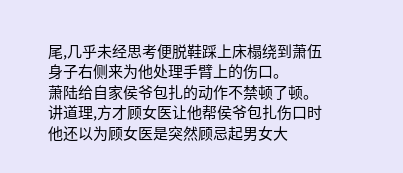尾,几乎未经思考便脱鞋踩上床榻绕到萧伍身子右侧来为他处理手臂上的伤口。
萧陆给自家侯爷包扎的动作不禁顿了顿。
讲道理,方才顾女医让他帮侯爷包扎伤口时他还以为顾女医是突然顾忌起男女大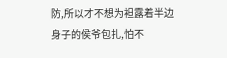防,所以才不想为袒露着半边身子的侯爷包扎,怕不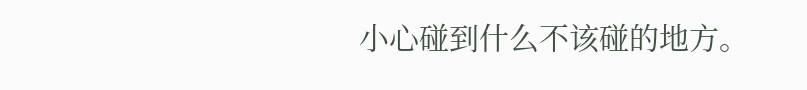小心碰到什么不该碰的地方。